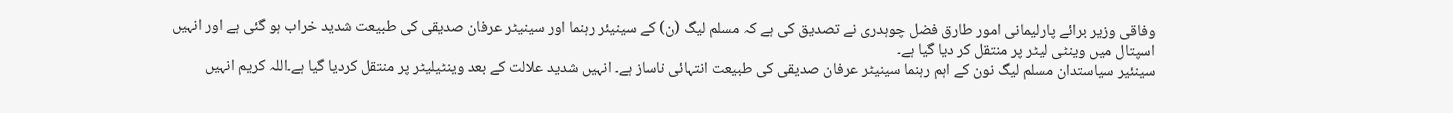وفاقی وزیر برائے پارلیمانی امور طارق فضل چوہدری نے تصدیق کی ہے کہ مسلم لیگ (ن) کے سینیئر رہنما اور سینیٹر عرفان صدیقی کی طبیعت شدید خراب ہو گئی ہے اور انہیں اسپتال میں وینٹی لیٹر پر منتقل کر دیا گیا ہے۔
سینئیر سیاستدان مسلم لیگ نون کے اہم رہنما سینیٹر عرفان صدیقی کی طبیعت انتہائی ناساز ہے۔ انہیں شدید علالت کے بعد وینٹیلیٹر پر منتقل کردیا گیا ہے۔اللہ کریم انہیں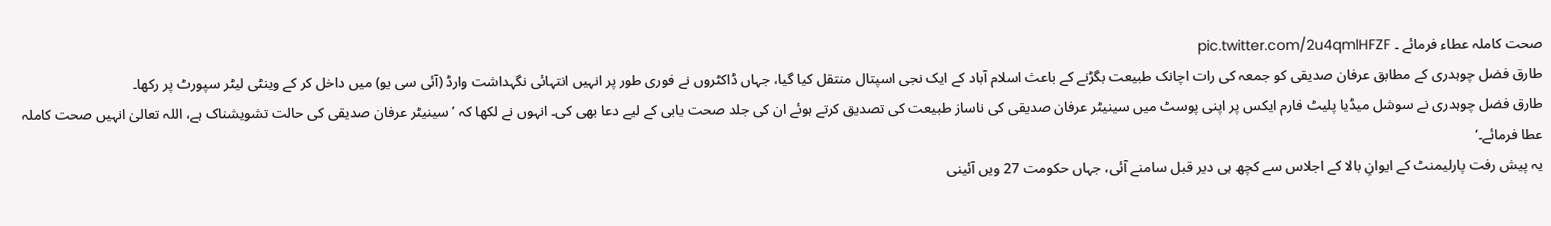صحت کاملہ عطاء فرمائے ۔ pic.twitter.com/2u4qmlHFZF
طارق فضل چوہدری کے مطابق عرفان صدیقی کو جمعہ کی رات اچانک طبیعت بگڑنے کے باعث اسلام آباد کے ایک نجی اسپتال منتقل کیا گیا، جہاں ڈاکٹروں نے فوری طور پر انہیں انتہائی نگہداشت وارڈ (آئی سی یو) میں داخل کر کے وینٹی لیٹر سپورٹ پر رکھا۔
طارق فضل چوہدری نے سوشل میڈیا پلیٹ فارم ایکس پر اپنی پوسٹ میں سینیٹر عرفان صدیقی کی ناساز طبیعت کی تصدیق کرتے ہوئے ان کی جلد صحت یابی کے لیے دعا بھی کی۔ انہوں نے لکھا کہ ’سینیٹر عرفان صدیقی کی حالت تشویشناک ہے، اللہ تعالیٰ انہیں صحت کاملہ عطا فرمائے۔‘
یہ پیش رفت پارلیمنٹ کے ایوانِ بالا کے اجلاس سے کچھ ہی دیر قبل سامنے آئی، جہاں حکومت 27 ویں آئینی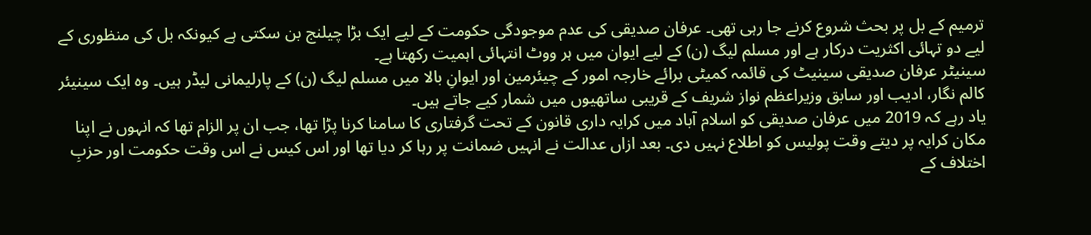ترمیم کے بل پر بحث شروع کرنے جا رہی تھی۔ عرفان صدیقی کی عدم موجودگی حکومت کے لیے ایک بڑا چیلنج بن سکتی ہے کیونکہ بل کی منظوری کے لیے دو تہائی اکثریت درکار ہے اور مسلم لیگ (ن) کے لیے ایوان میں ہر ووٹ انتہائی اہمیت رکھتا ہے۔
سینیٹر عرفان صدیقی سینیٹ کی قائمہ کمیٹی برائے خارجہ امور کے چیئرمین اور ایوانِ بالا میں مسلم لیگ (ن) کے پارلیمانی لیڈر ہیں۔ وہ ایک سینیئر کالم نگار، ادیب اور سابق وزیراعظم نواز شریف کے قریبی ساتھیوں میں شمار کیے جاتے ہیں۔
یاد رہے کہ 2019 میں عرفان صدیقی کو اسلام آباد میں کرایہ داری قانون کے تحت گرفتاری کا سامنا کرنا پڑا تھا، جب ان پر الزام تھا کہ انہوں نے اپنا مکان کرایہ پر دیتے وقت پولیس کو اطلاع نہیں دی۔ بعد ازاں عدالت نے انہیں ضمانت پر رہا کر دیا تھا اور اس کیس نے اس وقت حکومت اور حزبِ اختلاف کے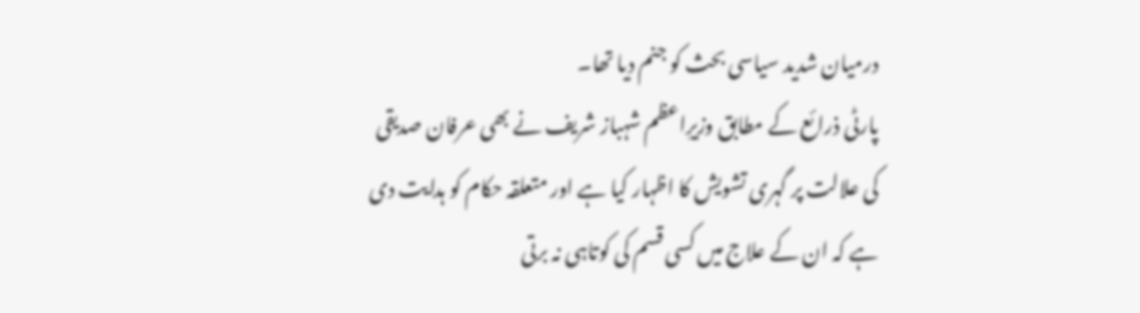درمیان شدید سیاسی بحث کو جنم دیا تھا۔
پارٹی ذرائع کے مطابق وزیرِاعظم شہباز شریف نے بھی عرفان صدیقی کی علالت پر گہری تشویش کا اظہار کیا ہے اور متعلقہ حکام کو ہدایت دی ہے کہ ان کے علاج میں کسی قسم کی کوتاہی نہ برتی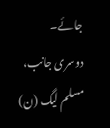جائے۔
دوسری جانب، مسلم لیگ (ن)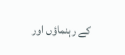کے رہنماؤں اور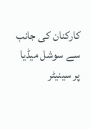کارکنان کی جانب سے سوشل میڈیا پر سینیٹر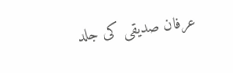عرفان صدیقی کی جلد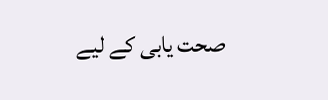صحت یابی کے لیے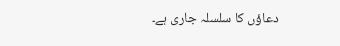دعاؤں کا سلسلہ جاری ہے۔